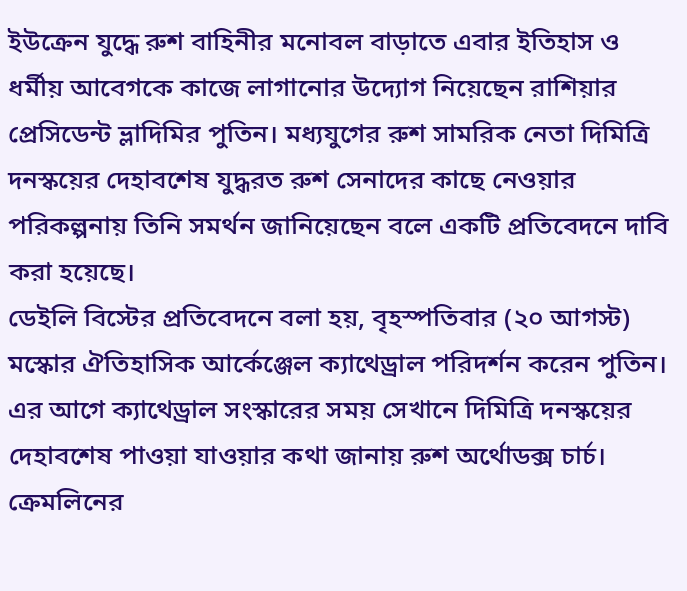ইউক্রেন যুদ্ধে রুশ বাহিনীর মনোবল বাড়াতে এবার ইতিহাস ও ধর্মীয় আবেগকে কাজে লাগানোর উদ্যোগ নিয়েছেন রাশিয়ার প্রেসিডেন্ট ভ্লাদিমির পুতিন। মধ্যযুগের রুশ সামরিক নেতা দিমিত্রি দনস্কয়ের দেহাবশেষ যুদ্ধরত রুশ সেনাদের কাছে নেওয়ার পরিকল্পনায় তিনি সমর্থন জানিয়েছেন বলে একটি প্রতিবেদনে দাবি করা হয়েছে।
ডেইলি বিস্টের প্রতিবেদনে বলা হয়, বৃহস্পতিবার (২০ আগস্ট) মস্কোর ঐতিহাসিক আর্কেঞ্জেল ক্যাথেড্রাল পরিদর্শন করেন পুতিন। এর আগে ক্যাথেড্রাল সংস্কারের সময় সেখানে দিমিত্রি দনস্কয়ের দেহাবশেষ পাওয়া যাওয়ার কথা জানায় রুশ অর্থোডক্স চার্চ।
ক্রেমলিনের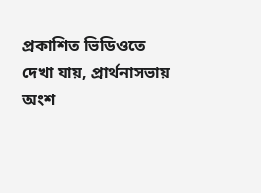প্রকাশিত ভিডিওতে দেখা যায়, প্রার্থনাসভায় অংশ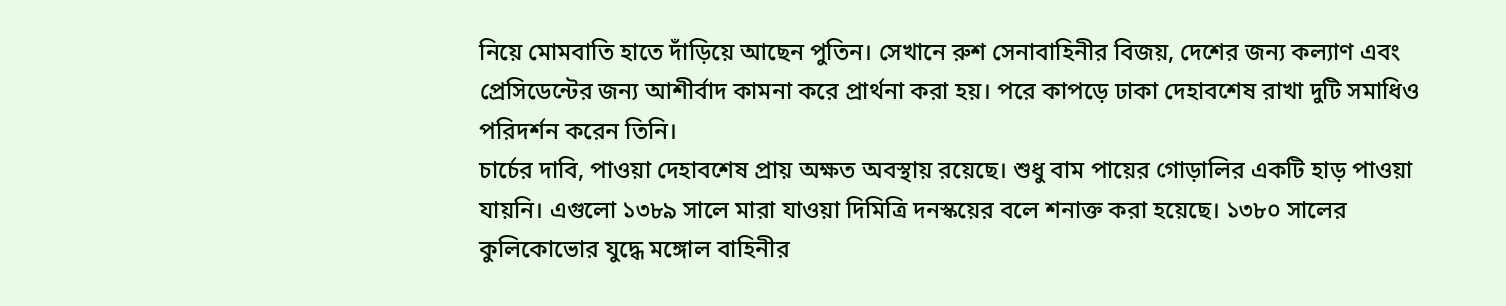নিয়ে মোমবাতি হাতে দাঁড়িয়ে আছেন পুতিন। সেখানে রুশ সেনাবাহিনীর বিজয়, দেশের জন্য কল্যাণ এবং প্রেসিডেন্টের জন্য আশীর্বাদ কামনা করে প্রার্থনা করা হয়। পরে কাপড়ে ঢাকা দেহাবশেষ রাখা দুটি সমাধিও পরিদর্শন করেন তিনি।
চার্চের দাবি, পাওয়া দেহাবশেষ প্রায় অক্ষত অবস্থায় রয়েছে। শুধু বাম পায়ের গোড়ালির একটি হাড় পাওয়া যায়নি। এগুলো ১৩৮৯ সালে মারা যাওয়া দিমিত্রি দনস্কয়ের বলে শনাক্ত করা হয়েছে। ১৩৮০ সালের কুলিকোভোর যুদ্ধে মঙ্গোল বাহিনীর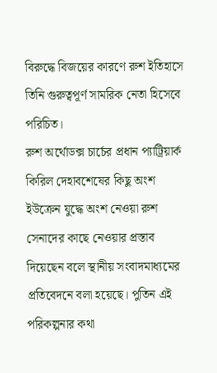বিরুদ্ধে বিজয়ের কারণে রুশ ইতিহাসে তিনি গুরুত্বপূর্ণ সামরিক নেতা হিসেবে পরিচিত।
রুশ অর্থোডক্স চার্চের প্রধান প্যাট্রিয়ার্ক কিরিল দেহাবশেষের কিছু অংশ ইউক্রেন যুদ্ধে অংশ নেওয়া রুশ সেনাদের কাছে নেওয়ার প্রস্তাব দিয়েছেন বলে স্থানীয় সংবাদমাধ্যমের প্রতিবেদনে বলা হয়েছে। পুতিন এই পরিকল্পনার কথা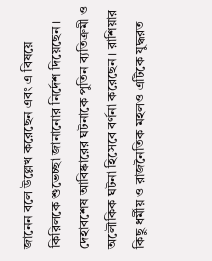জানেন বলে উল্লেখ করেছেন এবং এ বিষয়ে কিরিলকে শুভেচ্ছা জানানোর নির্দেশ দিয়েছেন।
দেহাবশেষ আবিষ্কারের ঘটনাকে পুতিন ব্যতিক্রমী ও অলৌকিক ঘটনা হিসেবে বর্ণনা করেছেন। রাশিয়ার কিছু ধর্মীয় ও রাজনৈতিক মহলও এটিকে যুদ্ধরত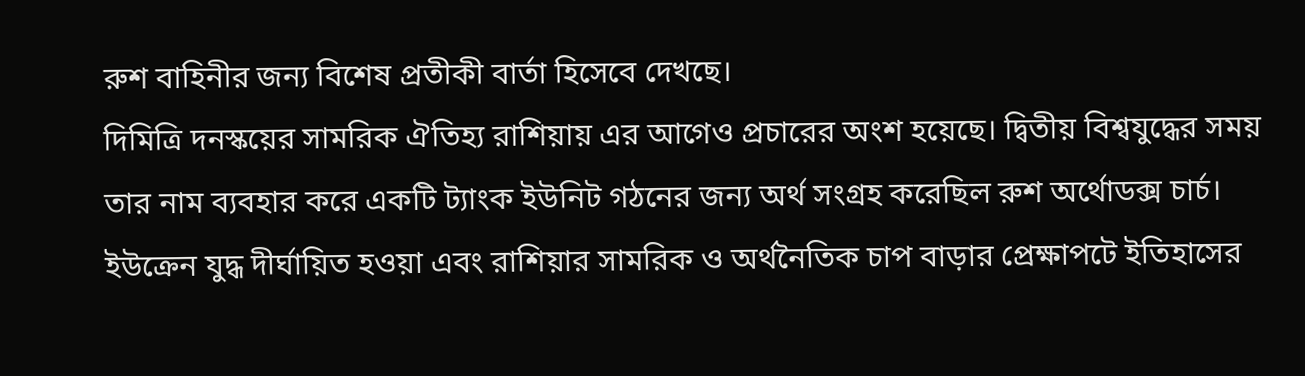রুশ বাহিনীর জন্য বিশেষ প্রতীকী বার্তা হিসেবে দেখছে।
দিমিত্রি দনস্কয়ের সামরিক ঐতিহ্য রাশিয়ায় এর আগেও প্রচারের অংশ হয়েছে। দ্বিতীয় বিশ্বযুদ্ধের সময় তার নাম ব্যবহার করে একটি ট্যাংক ইউনিট গঠনের জন্য অর্থ সংগ্রহ করেছিল রুশ অর্থোডক্স চার্চ।
ইউক্রেন যুদ্ধ দীর্ঘায়িত হওয়া এবং রাশিয়ার সামরিক ও অর্থনৈতিক চাপ বাড়ার প্রেক্ষাপটে ইতিহাসের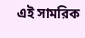এই সামরিক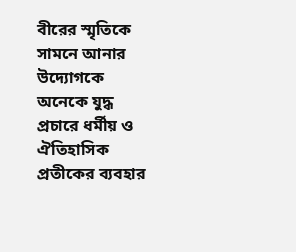বীরের স্মৃতিকে সামনে আনার উদ্যোগকে অনেকে যুদ্ধ প্রচারে ধর্মীয় ও ঐতিহাসিক প্রতীকের ব্যবহার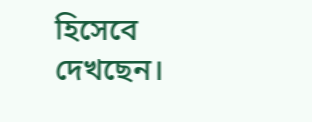হিসেবে দেখছেন।